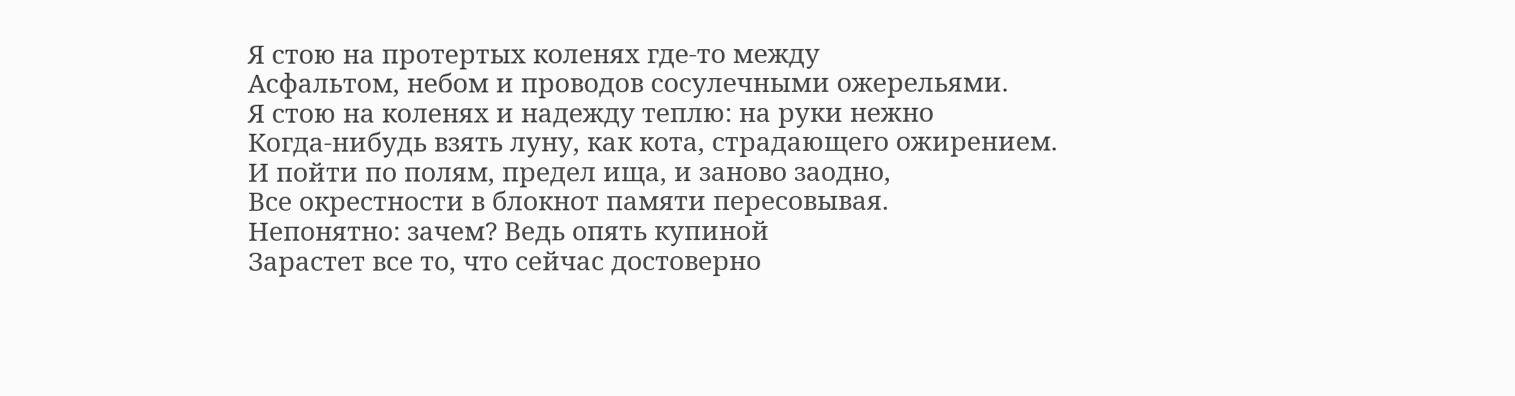Я стою на протертых коленях где-то между
Асфальтом, небом и проводов сосулечными ожерельями.
Я стою на коленях и надежду теплю: на руки нежно
Когда-нибудь взять луну, как кота, страдающего ожирением.
И пойти по полям, предел ища, и заново заодно,
Все окрестности в блокнот памяти пересовывая.
Непонятно: зачем? Ведь опять купиной
Зарастет все то, что сейчас достоверно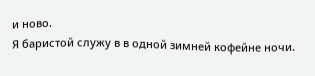и ново.
Я баристой служу в в одной зимней кофейне ночи.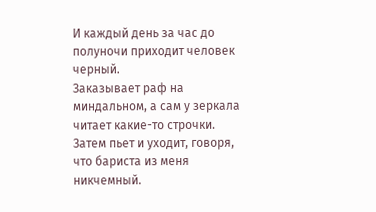И каждый день за час до полуночи приходит человек черный.
Заказывает раф на миндальном, а сам у зеркала читает какие-то строчки.
Затем пьет и уходит, говоря, что бариста из меня никчемный.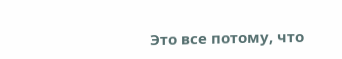Это все потому, что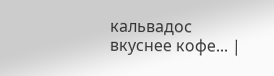кальвадос вкуснее кофе... |